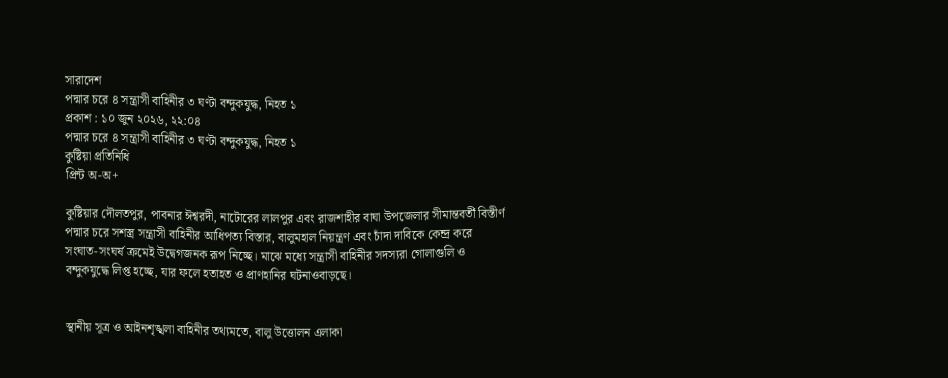সারাদেশ
পদ্মার চরে ৪ সন্ত্রাসী বাহিনীর ৩ ঘণ্টা বন্দুকযুদ্ধ, নিহত ১
প্রকাশ : ১০ জুন ২০২৬, ২২:০৪
পদ্মার চরে ৪ সন্ত্রাসী বাহিনীর ৩ ঘণ্টা বন্দুকযুদ্ধ, নিহত ১
কুষ্টিয়া প্রতিনিধি
প্রিন্ট অ-অ+

কুষ্টিয়ার দৌলতপুর, পাবনার ঈশ্বরদী, নাটোরের লালপুর এবং রাজশাহীর বাঘা উপজেলার সীমান্তবর্তী বিস্তীর্ণ পদ্মার চরে সশস্ত্র সন্ত্রাসী বাহিনীর আধিপত্য বিস্তার, বালুমহাল নিয়ন্ত্রণ এবং চাঁদা দাবিকে কেন্দ্র করে সংঘাত-সংঘর্ষ ক্রমেই উদ্বেগজনক রূপ নিচ্ছে। মাঝে মধ্যে সন্ত্রাসী বাহিনীর সদস্যরা গোলাগুলি ও বন্দুকযুদ্ধে লিপ্ত হচ্ছে, যার ফলে হতাহত ও প্রাণহানির ঘটনাওবাড়ছে।


স্থানীয় সূত্র ও আইনশৃঙ্খলা বাহিনীর তথ্যমতে, বালু উত্তোলন এলাকা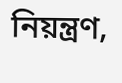নিয়ন্ত্রণ,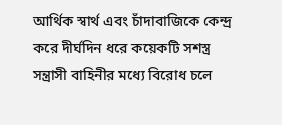আর্থিক স্বার্থ এবং চাঁদাবাজিকে কেন্দ্র করে দীর্ঘদিন ধরে কয়েকটি সশস্ত্র সন্ত্রাসী বাহিনীর মধ্যে বিরোধ চলে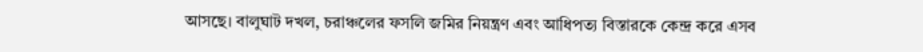আসছে। বালুঘাট দখল, চরাঞ্চলের ফসলি জমির নিয়ন্ত্রণ এবং আধিপত্য বিস্তারকে কেন্দ্র করে এসব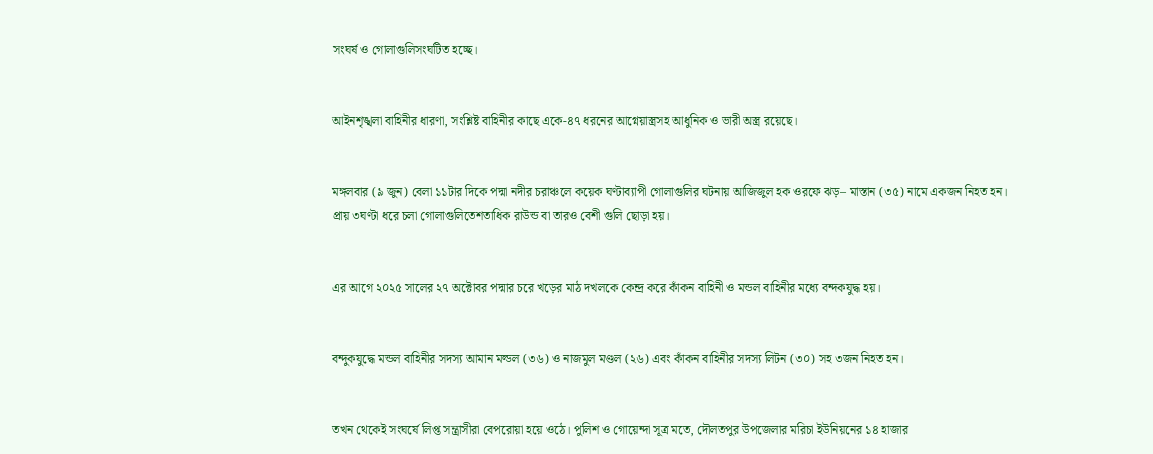সংঘর্ষ ও গোলাগুলিসংঘটিত হচ্ছে।


আইনশৃঙ্খলা বাহিনীর ধারণা, সংশ্লিষ্ট বাহিনীর কাছে একে-৪৭ ধরনের আগ্নেয়াস্ত্রসহ আধুনিক ও ভারী অস্ত্র রয়েছে।


মঙ্গলবার (৯ জুন) বেলা ১১টার দিকে পদ্মা নদীর চরাঞ্চলে কয়েক ঘণ্টাব্যাপী গোলাগুলির ঘটনায় আজিজুল হক ওরফে ঝড়– মাস্তান (৩৫) নামে একজন নিহত হন। প্রায় ৩ঘণ্টা ধরে চলা গোলাগুলিতেশতাধিক রাউন্ড বা তারও বেশী গুলি ছোড়া হয়।


এর আগে ২০২৫ সালের ২৭ অক্টোবর পদ্মার চরে খড়ের মাঠ দখলকে কেন্দ্র করে কাঁকন বাহিনী ও মন্ডল বাহিনীর মধ্যে বন্দকযুদ্ধ হয়।


বন্দুকযুদ্ধে মন্ডল বাহিনীর সদস্য আমান মল্ডল (৩৬) ও নাজমুল মণ্ডল (২৬) এবং কাঁকন বাহিনীর সদস্য লিটন (৩০) সহ ৩জন নিহত হন।


তখন থেকেই সংঘর্ষে লিপ্ত সন্ত্রাসীরা বেপরোয়া হয়ে ওঠে। পুলিশ ও গোয়েন্দা সূত্র মতে, দৌলতপুর উপজেলার মরিচা ইউনিয়নের ১৪ হাজার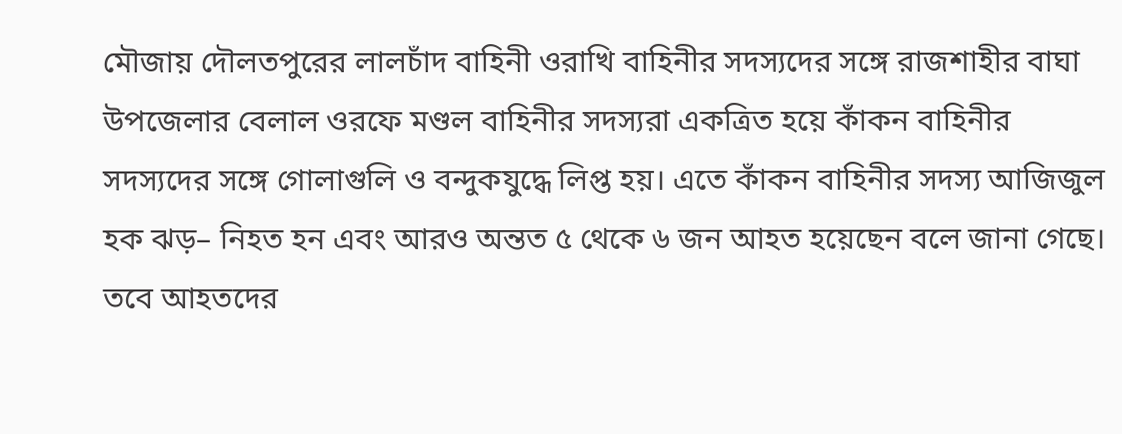মৌজায় দৌলতপুরের লালচাঁদ বাহিনী ওরাখি বাহিনীর সদস্যদের সঙ্গে রাজশাহীর বাঘা উপজেলার বেলাল ওরফে মণ্ডল বাহিনীর সদস্যরা একত্রিত হয়ে কাঁকন বাহিনীর সদস্যদের সঙ্গে গোলাগুলি ও বন্দুকযুদ্ধে লিপ্ত হয়। এতে কাঁকন বাহিনীর সদস্য আজিজুল হক ঝড়– নিহত হন এবং আরও অন্তত ৫ থেকে ৬ জন আহত হয়েছেন বলে জানা গেছে। তবে আহতদের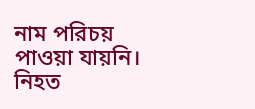নাম পরিচয় পাওয়া যায়নি। নিহত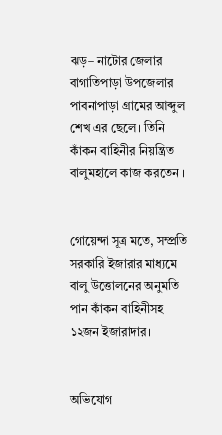ঝড়– নাটোর জেলার বাগাতিপাড়া উপজেলার পাবনাপাড়া গ্রামের আব্দুল শেখ এর ছেলে। তিনি কাঁকন বাহিনীর নিয়ন্ত্রিত বালুমহালে কাজ করতেন ।


গোয়েন্দা সূত্র মতে, সম্প্রতি সরকারি ইজারার মাধ্যমে বালু উত্তোলনের অনুমতি পান কাঁকন বাহিনীসহ ১২জন ইজারাদার।


অভিযোগ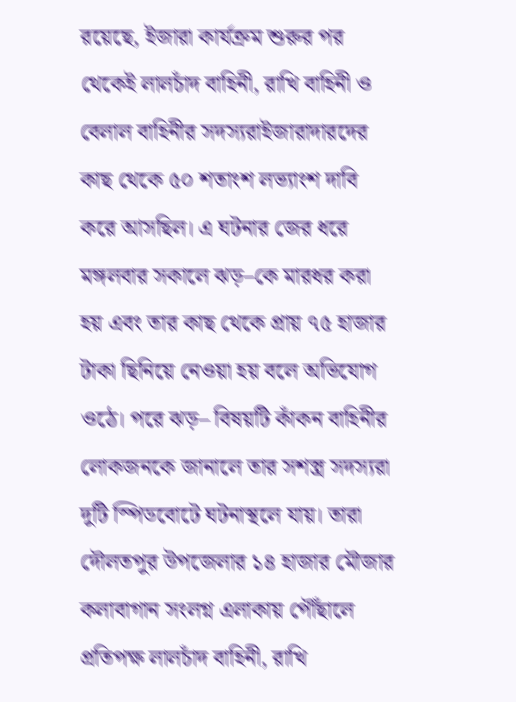রয়েছে, ইজারা কার্যক্রম শুরুর পর থেকেই লালচাঁদ বাহিনী, রাখি বাহিনী ও বেলাল বাহিনীর সদস্যরাইজারাদারদের কাছ থেকে ৫০ শতাংশ লভ্যাংশ দাবি করে আসছিল। এ ঘটনার জের ধরে মঙ্গলবার সকালে ঝড়–কে মারধর করা হয় এবং তার কাছ থেকে প্রায় ৭৫ হাজার টাকা ছিনিয়ে নেওয়া হয় বলে অভিযোগ ওঠে। পরে ঝড়– বিষয়টি কাঁকন বাহিনীর লোকজনকে জানালে তার সশস্ত্র সদস্যরা দুটি স্পিডবোটে ঘটনাস্থলে যায়। তারা দৌলতপুর উপজেলার ১৪ হাজার মৌজার কলাবাগান সংলগ্ন এলাকায় পৌঁছালে প্রতিপক্ষ লালচাঁদ বাহিনী, রাখি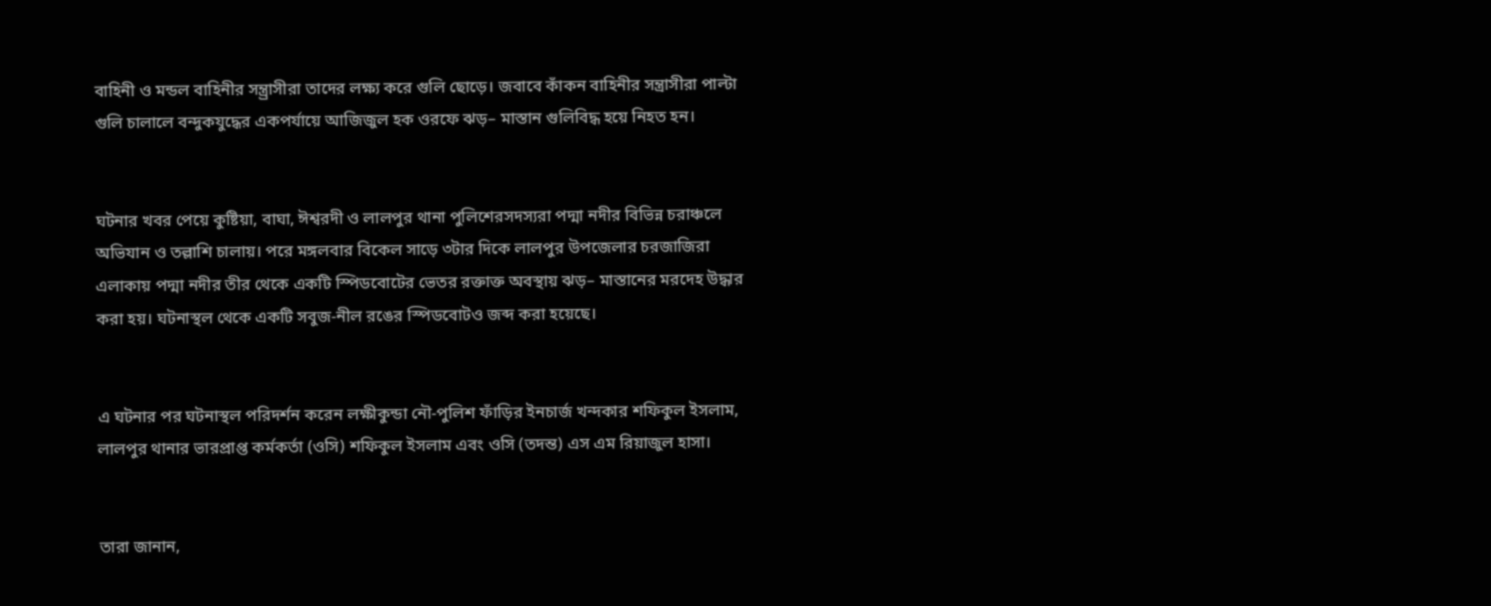বাহিনী ও মন্ডল বাহিনীর সন্ত্র্রাসীরা তাদের লক্ষ্য করে গুলি ছোড়ে। জবাবে কাঁকন বাহিনীর সন্ত্রাসীরা পাল্টা গুলি চালালে বন্দুকযুদ্ধের একপর্যায়ে আজিজুল হক ওরফে ঝড়– মাস্তান গুলিবিদ্ধ হয়ে নিহত হন।


ঘটনার খবর পেয়ে কুষ্টিয়া, বাঘা, ঈশ্বরদী ও লালপুর থানা পুলিশেরসদস্যরা পদ্মা নদীর বিভিন্ন চরাঞ্চলে অভিযান ও তল্লাশি চালায়। পরে মঙ্গলবার বিকেল সাড়ে ৩টার দিকে লালপুর উপজেলার চরজাজিরা এলাকায় পদ্মা নদীর তীর থেকে একটি স্পিডবোটের ভেতর রক্তাক্ত অবস্থায় ঝড়– মাস্তানের মরদেহ উদ্ধার করা হয়। ঘটনাস্থল থেকে একটি সবুজ-নীল রঙের স্পিডবোটও জব্দ করা হয়েছে।


এ ঘটনার পর ঘটনাস্থল পরিদর্শন করেন লক্ষীকুন্ডা নৌ-পুলিশ ফাঁড়ির ইনচার্জ খন্দকার শফিকুল ইসলাম, লালপুর থানার ভারপ্রাপ্ত কর্মকর্তা (ওসি) শফিকুল ইসলাম এবং ওসি (তদন্ত) এস এম রিয়াজুল হাসা।


তারা জানান,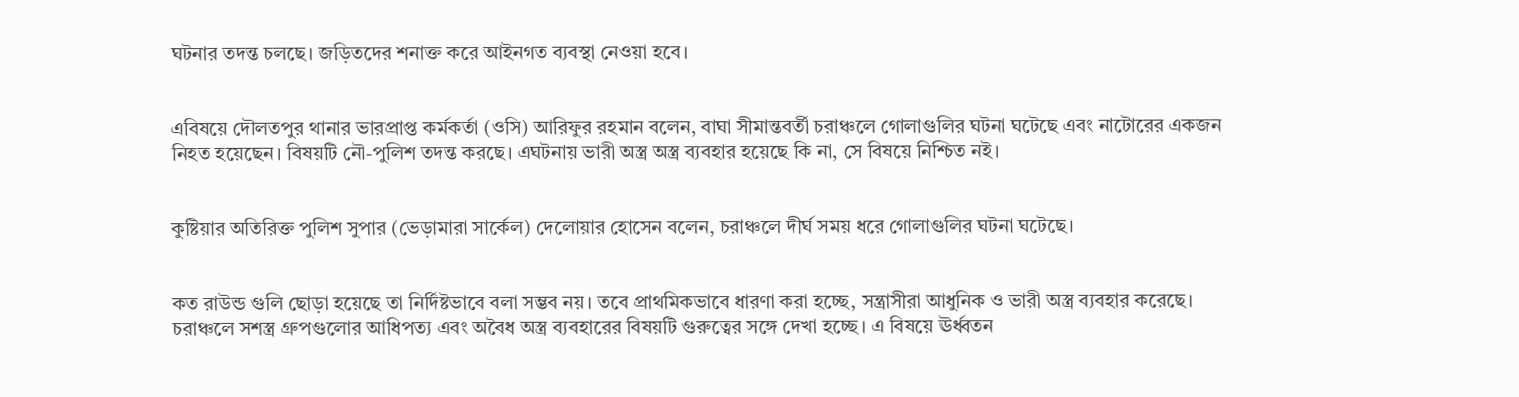ঘটনার তদন্ত চলছে। জড়িতদের শনাক্ত করে আইনগত ব্যবস্থা নেওয়া হবে।


এবিষয়ে দৌলতপুর থানার ভারপ্রাপ্ত কর্মকর্তা (ওসি) আরিফুর রহমান বলেন, বাঘা সীমান্তবর্তী চরাঞ্চলে গোলাগুলির ঘটনা ঘটেছে এবং নাটোরের একজন নিহত হয়েছেন। বিষয়টি নৌ-পুলিশ তদন্ত করছে। এঘটনায় ভারী অস্ত্র অস্ত্র ব্যবহার হয়েছে কি না, সে বিষয়ে নিশ্চিত নই।


কুষ্টিয়ার অতিরিক্ত পুলিশ সুপার (ভেড়ামারা সার্কেল) দেলোয়ার হোসেন বলেন, চরাঞ্চলে দীর্ঘ সময় ধরে গোলাগুলির ঘটনা ঘটেছে।


কত রাউন্ড গুলি ছোড়া হয়েছে তা নির্দিষ্টভাবে বলা সম্ভব নয়। তবে প্রাথমিকভাবে ধারণা করা হচ্ছে, সন্ত্রাসীরা আধুনিক ও ভারী অস্ত্র ব্যবহার করেছে। চরাঞ্চলে সশস্ত্র গ্রুপগুলোর আধিপত্য এবং অবৈধ অস্ত্র ব্যবহারের বিষয়টি গুরুত্বের সঙ্গে দেখা হচ্ছে। এ বিষয়ে ঊর্ধ্বতন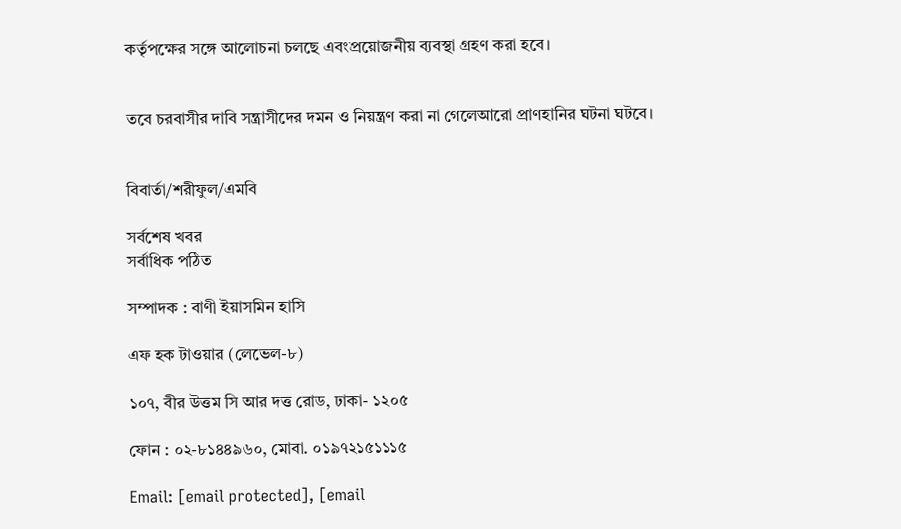কর্তৃপক্ষের সঙ্গে আলোচনা চলছে এবংপ্রয়োজনীয় ব্যবস্থা গ্রহণ করা হবে।


তবে চরবাসীর দাবি সন্ত্রাসীদের দমন ও নিয়ন্ত্রণ করা না গেলেআরো প্রাণহানির ঘটনা ঘটবে।


বিবার্তা/শরীফুল/এমবি

সর্বশেষ খবর
সর্বাধিক পঠিত

সম্পাদক : বাণী ইয়াসমিন হাসি

এফ হক টাওয়ার (লেভেল-৮)

১০৭, বীর উত্তম সি আর দত্ত রোড, ঢাকা- ১২০৫

ফোন : ০২-৮১৪৪৯৬০, মোবা. ০১৯৭২১৫১১১৫

Email: [email protected], [email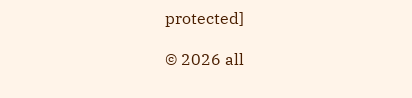protected]

© 2026 all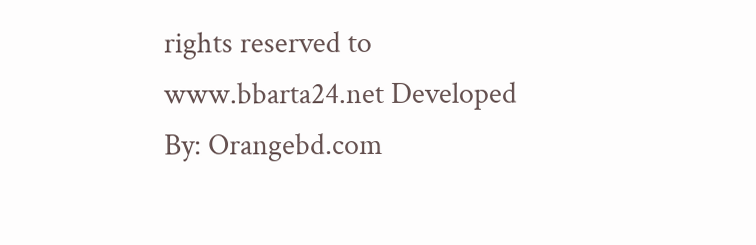rights reserved to www.bbarta24.net Developed By: Orangebd.com